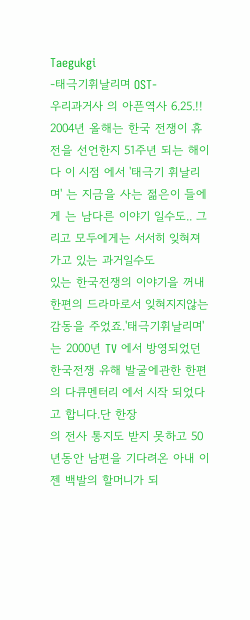Taegukgi
-태극기휘날리며 OST-
우리과거사 의 아픈역사 6.25.!!
2004년 올해는 한국 전쟁이 휴전을 선언한지 51주년 되는 해이다 이 시점 에서 '태극기 휘날리며' 는 지금을 사는 젊은이 들에게 는 남다른 이야기 일수도.. 그리고 모두에게는 서서히 잊혀져 가고 있는 과거일수도
있는 한국전쟁의 이야기을 꺼내 한편의 드라마로서 잊혀지지않는 감동을 주었죠.'태극기휘날리며' 는 2000년 TV 에서 방영되었던 한국전쟁 유해 발굴에관한 한편의 다큐멘터리 에서 시작 되었다고 합니다.단 한장
의 전사 통지도 받지 못하고 50년동안 남편을 기다려온 아내 이젠 백발의 할머니가 되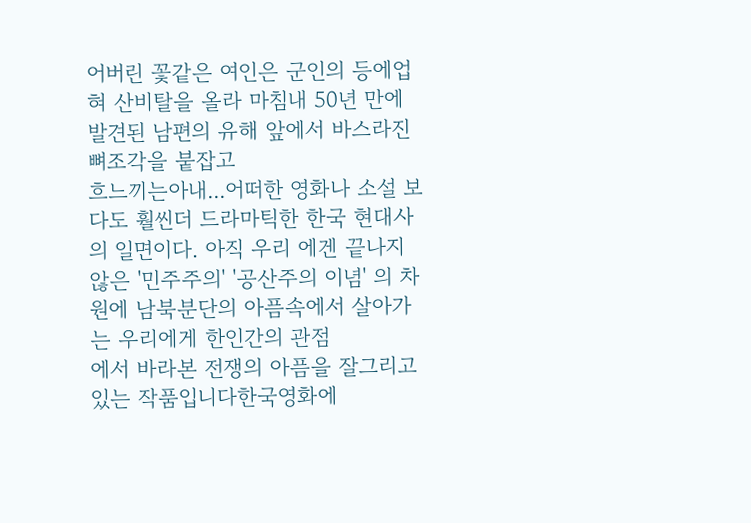어버린 꽃같은 여인은 군인의 등에업혀 산비탈을 올라 마침내 50년 만에 발견된 남편의 유해 앞에서 바스라진 뼈조각을 붙잡고
흐느끼는아내...어떠한 영화나 소설 보다도 훨씬더 드라마틱한 한국 현대사의 일면이다. 아직 우리 에겐 끝나지않은 '민주주의' '공산주의 이념' 의 차원에 남북분단의 아픔속에서 살아가는 우리에게 한인간의 관점
에서 바라본 전쟁의 아픔을 잘그리고 있는 작품입니다한국영화에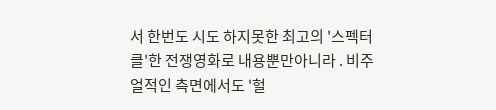서 한번도 시도 하지못한 최고의 '스펙터클'한 전쟁영화로 내용뿐만아니라 . 비주얼적인 측면에서도 '헐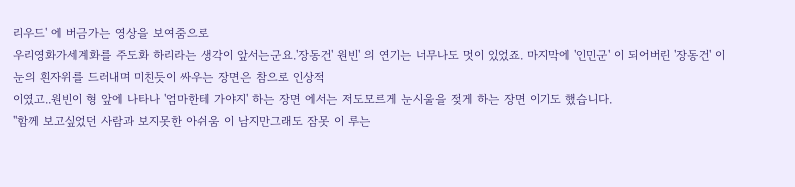리우드' 에 버금가는 영상을 보여줌으로
우리영화가세계화를 주도화 하리라는 생각이 앞서는군요.'장동건' 원빈' 의 연기는 너무나도 멋이 있었죠. 마지막에 '인민군' 이 되어버린 '장동건' 이 눈의 흰자위를 드러내며 미친듯이 싸우는 장면은 참으로 인상적
이였고..원빈이 형 앞에 나타나 '엄마한테 가야지' 하는 장면 에서는 저도모르게 눈시울을 젖게 하는 장면 이기도 했습니다.
''함께 보고싶었던 사람과 보지못한 아쉬움 이 남지만그래도 잠못 이 루는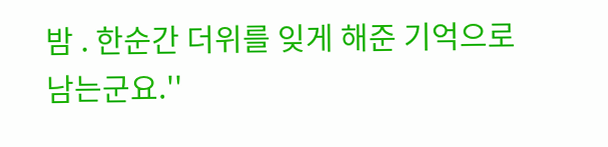밤 . 한순간 더위를 잊게 해준 기억으로 남는군요.''